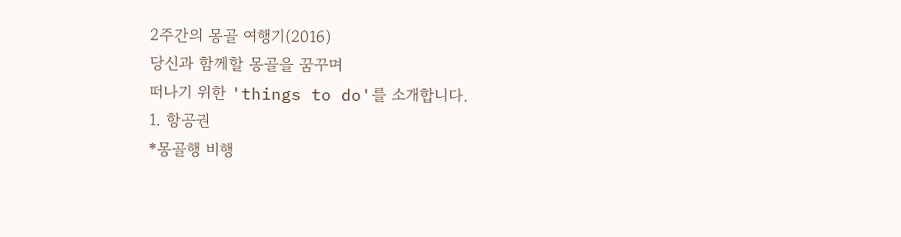2주간의 몽골 여행기(2016)
당신과 함께할 몽골을 꿈꾸며
떠나기 위한 'things to do'를 소개합니다.
1. 항공권
*몽골행 비행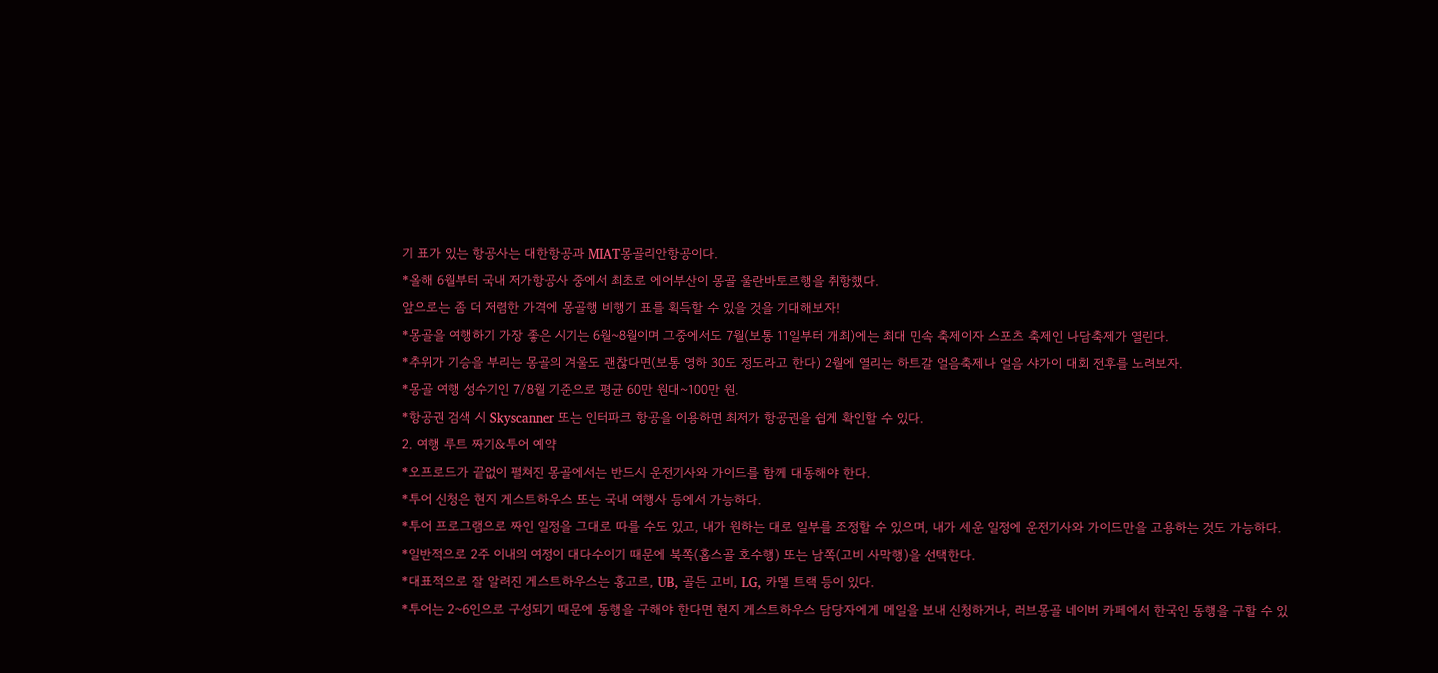기 표가 있는 항공사는 대한항공과 MIAT몽골리안항공이다.
*올해 6월부터 국내 저가항공사 중에서 최초로 에어부산이 몽골 울란바토르행을 취항했다.
앞으로는 좀 더 저렴한 가격에 몽골행 비행기 표를 획득할 수 있을 것을 기대해보자!
*몽골을 여행하기 가장 좋은 시기는 6월~8월이며 그중에서도 7월(보통 11일부터 개최)에는 최대 민속 축제이자 스포츠 축제인 나담축제가 열린다.
*추위가 기승을 부리는 몽골의 겨울도 괜찮다면(보통 영하 30도 정도라고 한다) 2월에 열리는 하트갈 얼음축제나 얼음 샤가이 대회 전후를 노려보자.
*몽골 여행 성수기인 7/8월 기준으로 평균 60만 원대~100만 원.
*항공권 검색 시 Skyscanner 또는 인터파크 항공을 이용하면 최저가 항공권을 쉽게 확인할 수 있다.
2. 여행 루트 짜기&투어 예약
*오프로드가 끝없이 펼쳐진 몽골에서는 반드시 운전기사와 가이드를 함께 대동해야 한다.
*투어 신청은 현지 게스트하우스 또는 국내 여행사 등에서 가능하다.
*투어 프로그램으로 짜인 일정을 그대로 따를 수도 있고, 내가 원하는 대로 일부를 조정할 수 있으며, 내가 세운 일정에 운전기사와 가이드만을 고용하는 것도 가능하다.
*일반적으로 2주 이내의 여정이 대다수이기 때문에 북쪽(홉스골 호수행) 또는 남쪽(고비 사막행)을 선택한다.
*대표적으로 잘 알려진 게스트하우스는 홍고르, UB, 골든 고비, LG, 카멜 트랙 등이 있다.
*투어는 2~6인으로 구성되기 때문에 동행을 구해야 한다면 현지 게스트하우스 담당자에게 메일을 보내 신청하거나, 러브몽골 네이버 카페에서 한국인 동행을 구할 수 있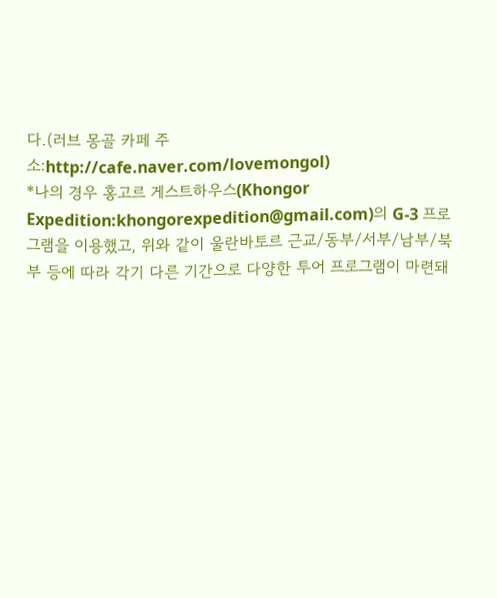다.(러브 몽골 카페 주소:http://cafe.naver.com/lovemongol)
*나의 경우 홍고르 게스트하우스(Khongor Expedition:khongorexpedition@gmail.com)의 G-3 프로그램을 이용했고, 위와 같이 울란바토르 근교/동부/서부/남부/북부 등에 따라 각기 다른 기간으로 다양한 투어 프로그램이 마련돼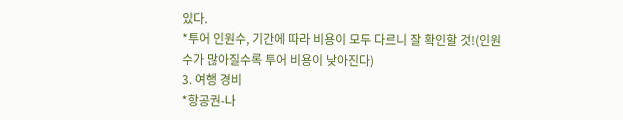있다.
*투어 인원수, 기간에 따라 비용이 모두 다르니 잘 확인할 것!(인원 수가 많아질수록 투어 비용이 낮아진다)
3. 여행 경비
*항공권-나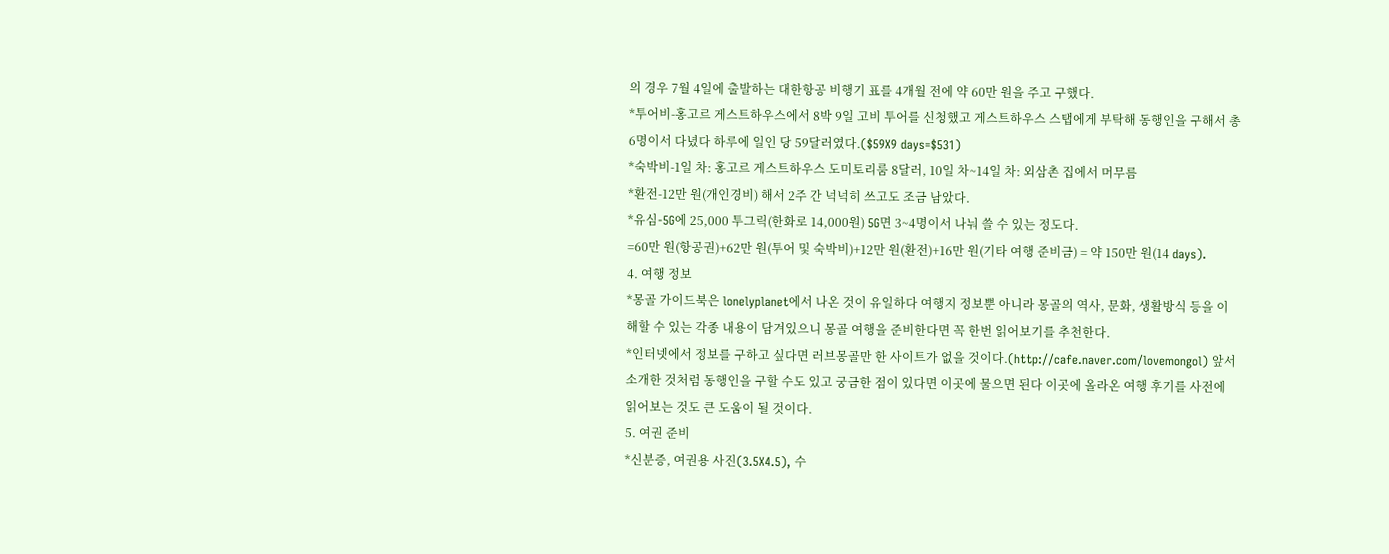의 경우 7월 4일에 출발하는 대한항공 비행기 표를 4개월 전에 약 60만 원을 주고 구했다.
*투어비-홍고르 게스트하우스에서 8박 9일 고비 투어를 신청했고 게스트하우스 스탭에게 부탁해 동행인을 구해서 총 6명이서 다녔다 하루에 일인 당 59달러였다.($59X9 days=$531)
*숙박비-1일 차: 홍고르 게스트하우스 도미토리룸 8달러, 10일 차~14일 차: 외삼촌 집에서 머무름
*환전-12만 원(개인경비) 해서 2주 간 넉넉히 쓰고도 조금 남았다.
*유심-5G에 25,000 투그릭(한화로 14,000원) 5G면 3~4명이서 나눠 쓸 수 있는 정도다.
=60만 원(항공권)+62만 원(투어 및 숙박비)+12만 원(환전)+16만 원(기타 여행 준비금) = 약 150만 원(14 days).
4. 여행 정보
*몽골 가이드북은 lonelyplanet에서 나온 것이 유일하다 여행지 정보뿐 아니라 몽골의 역사, 문화, 생활방식 등을 이해할 수 있는 각종 내용이 담겨있으니 몽골 여행을 준비한다면 꼭 한번 읽어보기를 추천한다.
*인터넷에서 정보를 구하고 싶다면 러브몽골만 한 사이트가 없을 것이다.(http://cafe.naver.com/lovemongol) 앞서 소개한 것처럼 동행인을 구할 수도 있고 궁금한 점이 있다면 이곳에 물으면 된다 이곳에 올라온 여행 후기를 사전에 읽어보는 것도 큰 도움이 될 것이다.
5. 여권 준비
*신분증, 여권용 사진(3.5X4.5), 수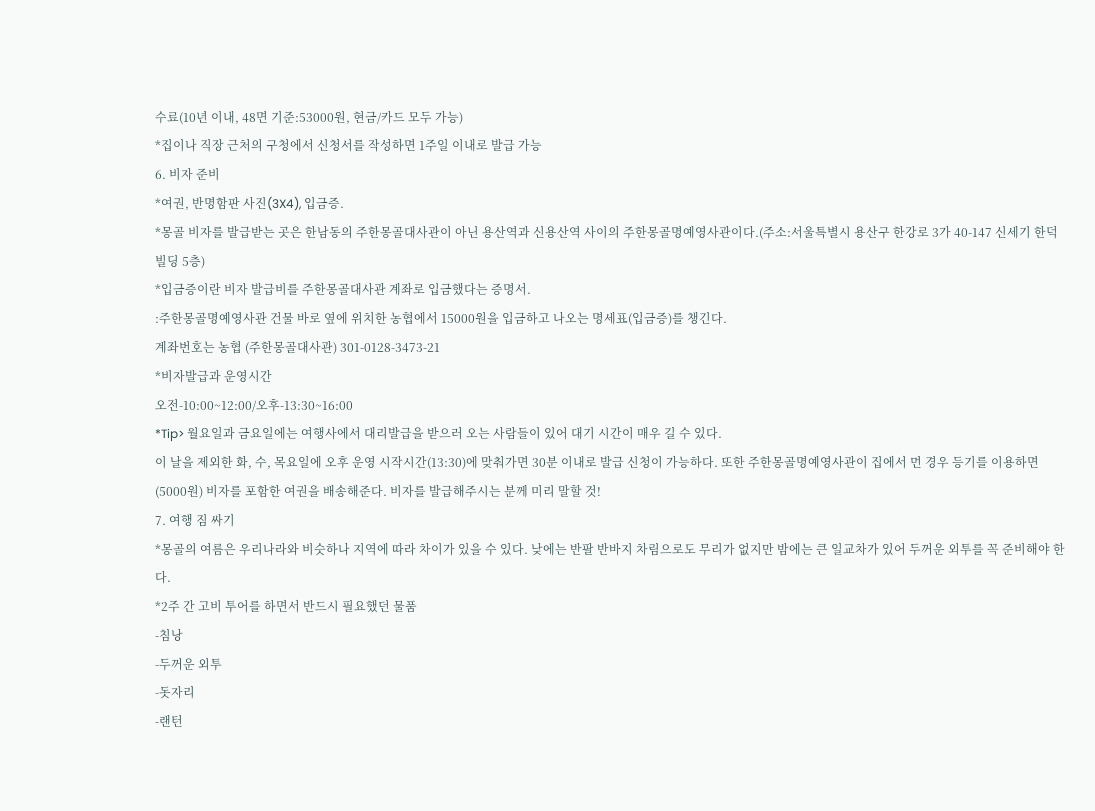수료(10년 이내, 48면 기준:53000원, 현금/카드 모두 가능)
*집이나 직장 근처의 구청에서 신청서를 작성하면 1주일 이내로 발급 가능
6. 비자 준비
*여권, 반명함판 사진(3X4), 입금증.
*몽골 비자를 발급받는 곳은 한남동의 주한몽골대사관이 아닌 용산역과 신용산역 사이의 주한몽골명예영사관이다.(주소:서울특별시 용산구 한강로 3가 40-147 신세기 한덕빌딩 5층)
*입금증이란 비자 발급비를 주한몽골대사관 계좌로 입금했다는 증명서.
:주한몽골명예영사관 건물 바로 옆에 위치한 농협에서 15000원을 입금하고 나오는 명세표(입금증)를 챙긴다.
계좌번호는 농협 (주한몽골대사관) 301-0128-3473-21
*비자발급과 운영시간
오전-10:00~12:00/오후-13:30~16:00
*Tip> 월요일과 금요일에는 여행사에서 대리발급을 받으러 오는 사람들이 있어 대기 시간이 매우 길 수 있다.
이 날을 제외한 화, 수, 목요일에 오후 운영 시작시간(13:30)에 맞춰가면 30분 이내로 발급 신청이 가능하다. 또한 주한몽골명예영사관이 집에서 먼 경우 등기를 이용하면(5000원) 비자를 포함한 여권을 배송해준다. 비자를 발급해주시는 분께 미리 말할 것!
7. 여행 짐 싸기
*몽골의 여름은 우리나라와 비슷하나 지역에 따라 차이가 있을 수 있다. 낮에는 반팔 반바지 차림으로도 무리가 없지만 밤에는 큰 일교차가 있어 두꺼운 외투를 꼭 준비해야 한다.
*2주 간 고비 투어를 하면서 반드시 필요했던 물품
-침낭
-두꺼운 외투
-돗자리
-랜턴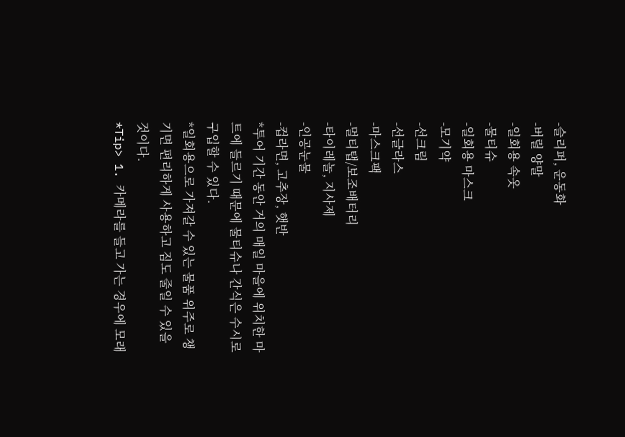-슬리퍼, 운동화
-버릴 양말
-일회용 속옷
-물티슈
-일회용 마스크
-모기약
-선크림
-선글라스
-마스크팩
-멀티탭/보조배터리
-타이레놀, 지사제
-인공눈물
-컵라면, 고추장, 햇반
*투어 기간 동안 거의 매일 마을에 위치한 마트에 들르기 때문에 물티슈나 간식은 수시로 구입할 수 있다.
*일회용으로 가져갈 수 있는 물품 위주로 챙기면 편리하게 사용하고 짐도 줄일 수 있을 것이다.
*Tip> 1. 카메라를 들고 가는 경우에 모래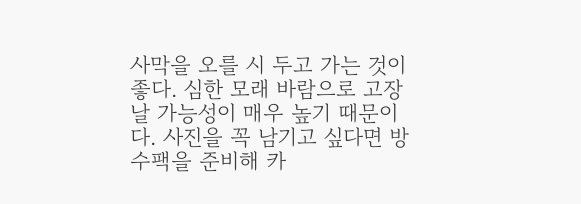사막을 오를 시 두고 가는 것이 좋다. 심한 모래 바람으로 고장 날 가능성이 매우 높기 때문이다. 사진을 꼭 남기고 싶다면 방수팩을 준비해 카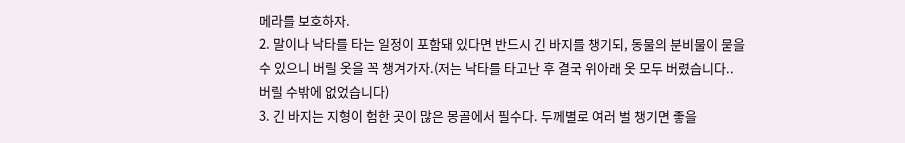메라를 보호하자.
2. 말이나 낙타를 타는 일정이 포함돼 있다면 반드시 긴 바지를 챙기되, 동물의 분비물이 묻을 수 있으니 버릴 옷을 꼭 챙겨가자.(저는 낙타를 타고난 후 결국 위아래 옷 모두 버렸습니다.. 버릴 수밖에 없었습니다)
3. 긴 바지는 지형이 험한 곳이 많은 몽골에서 필수다. 두께별로 여러 벌 챙기면 좋을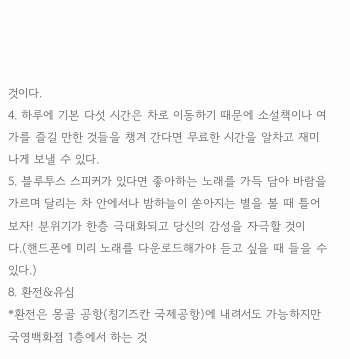것이다.
4. 하루에 기본 다섯 시간은 차로 이동하기 때문에 소설책이나 여가를 즐길 만한 것들을 챙겨 간다면 무료한 시간을 알차고 재미나게 보낼 수 있다.
5. 블루투스 스피커가 있다면 좋아하는 노래를 가득 담아 바람을 가르며 달리는 차 안에서나 밤하늘이 쏟아지는 별을 볼 때 틀어보자! 분위기가 한층 극대화되고 당신의 감성을 자극할 것이다.(핸드폰에 미리 노래를 다운로드해가야 듣고 싶을 때 들을 수 있다.)
8. 환전&유심
*환전은 몽골 공항(칭기즈칸 국제공항)에 내려서도 가능하지만 국영백화점 1층에서 하는 것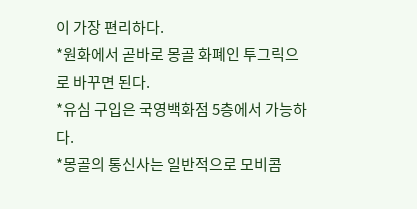이 가장 편리하다.
*원화에서 곧바로 몽골 화폐인 투그릭으로 바꾸면 된다.
*유심 구입은 국영백화점 5층에서 가능하다.
*몽골의 통신사는 일반적으로 모비콤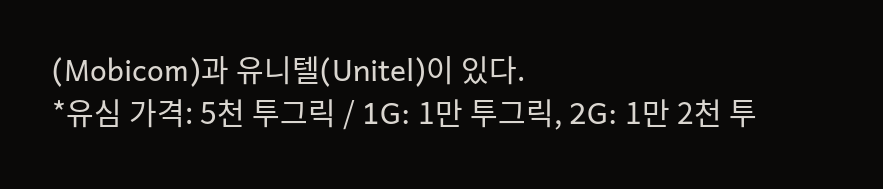(Mobicom)과 유니텔(Unitel)이 있다.
*유심 가격: 5천 투그릭 / 1G: 1만 투그릭, 2G: 1만 2천 투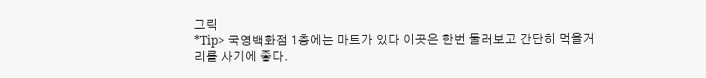그릭
*Tip> 국영백화점 1층에는 마트가 있다 이곳은 한번 둘러보고 간단히 먹을거리를 사기에 좋다.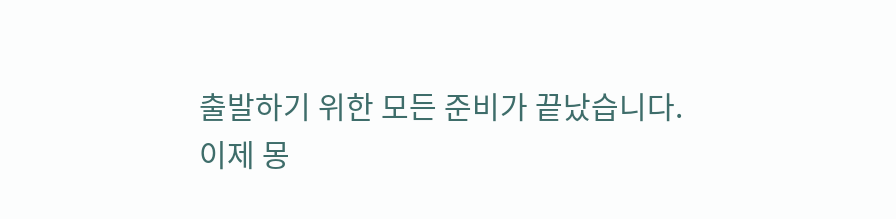출발하기 위한 모든 준비가 끝났습니다.
이제 몽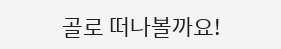골로 떠나볼까요!